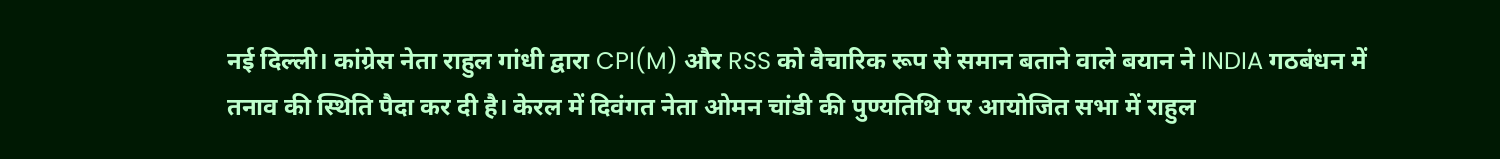नई दिल्ली। कांग्रेस नेता राहुल गांधी द्वारा CPI(M) और RSS को वैचारिक रूप से समान बताने वाले बयान ने INDIA गठबंधन में तनाव की स्थिति पैदा कर दी है। केरल में दिवंगत नेता ओमन चांडी की पुण्यतिथि पर आयोजित सभा में राहुल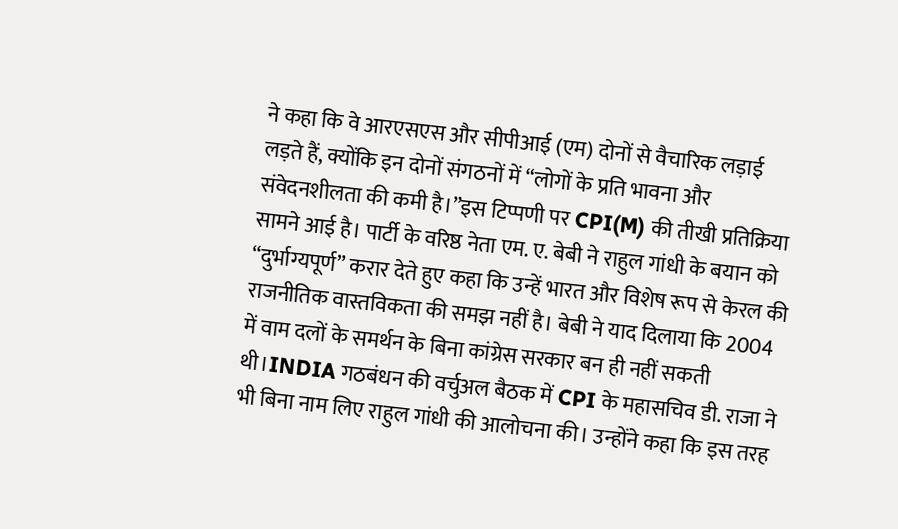ने कहा कि वे आरएसएस और सीपीआई (एम) दोनों से वैचारिक लड़ाई लड़ते हैं, क्योंकि इन दोनों संगठनों में “लोगों के प्रति भावना और संवेदनशीलता की कमी है।”इस टिप्पणी पर CPI(M) की तीखी प्रतिक्रिया सामने आई है। पार्टी के वरिष्ठ नेता एम. ए. बेबी ने राहुल गांधी के बयान को “दुर्भाग्यपूर्ण” करार देते हुए कहा कि उन्हें भारत और विशेष रूप से केरल की राजनीतिक वास्तविकता की समझ नहीं है। बेबी ने याद दिलाया कि 2004 में वाम दलों के समर्थन के बिना कांग्रेस सरकार बन ही नहीं सकती थी।INDIA गठबंधन की वर्चुअल बैठक में CPI के महासचिव डी. राजा ने भी बिना नाम लिए राहुल गांधी की आलोचना की। उन्होंने कहा कि इस तरह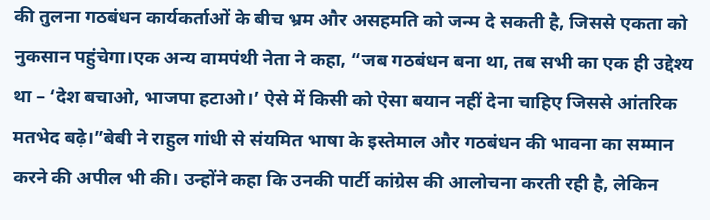की तुलना गठबंधन कार्यकर्ताओं के बीच भ्रम और असहमति को जन्म दे सकती है, जिससे एकता को नुकसान पहुंचेगा।एक अन्य वामपंथी नेता ने कहा, “जब गठबंधन बना था, तब सभी का एक ही उद्देश्य था – ‘देश बचाओ, भाजपा हटाओ।’ ऐसे में किसी को ऐसा बयान नहीं देना चाहिए जिससे आंतरिक मतभेद बढ़े।”बेबी ने राहुल गांधी से संयमित भाषा के इस्तेमाल और गठबंधन की भावना का सम्मान करने की अपील भी की। उन्होंने कहा कि उनकी पार्टी कांग्रेस की आलोचना करती रही है, लेकिन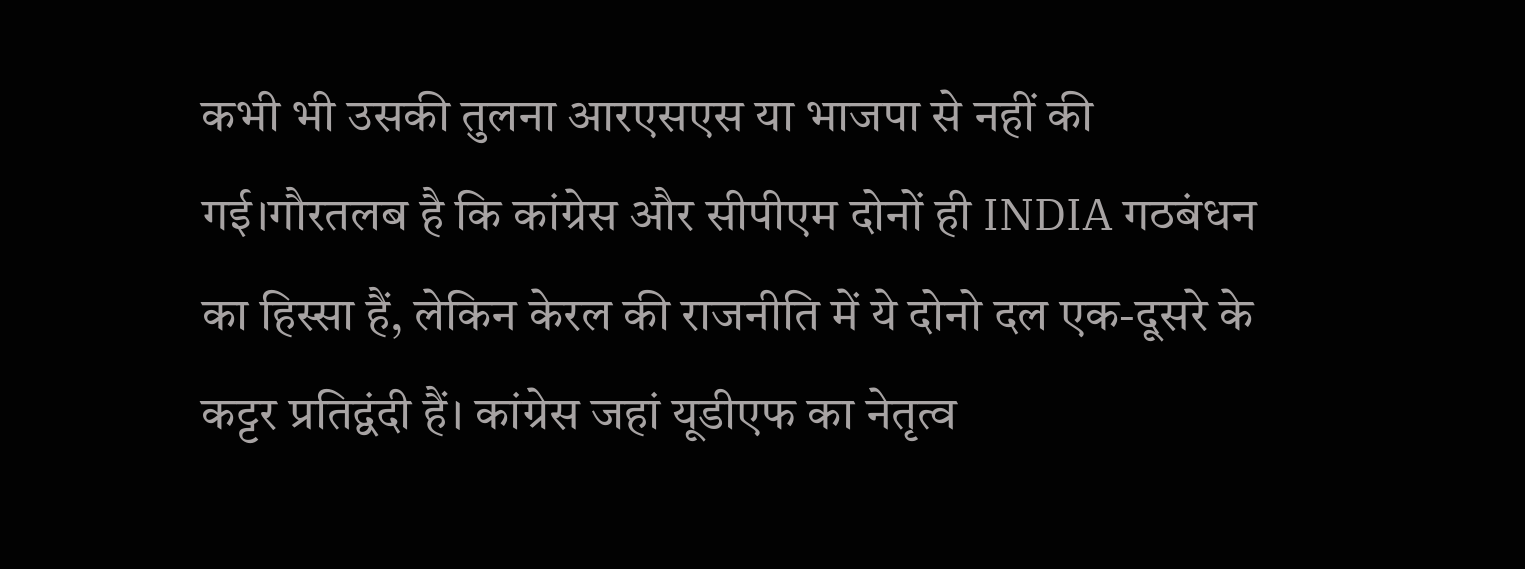कभी भी उसकी तुलना आरएसएस या भाजपा से नहीं की गई।गौरतलब है कि कांग्रेस और सीपीएम दोनों ही INDIA गठबंधन का हिस्सा हैं, लेकिन केरल की राजनीति में ये दोनो दल एक-दूसरे के कट्टर प्रतिद्वंदी हैं। कांग्रेस जहां यूडीएफ का नेतृत्व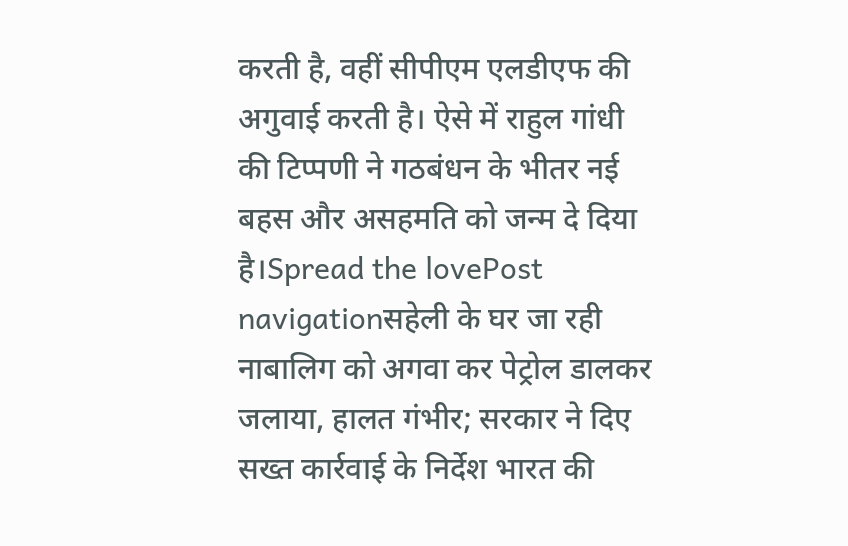करती है, वहीं सीपीएम एलडीएफ की अगुवाई करती है। ऐसे में राहुल गांधी की टिप्पणी ने गठबंधन के भीतर नई बहस और असहमति को जन्म दे दिया है।Spread the lovePost navigationसहेली के घर जा रही नाबालिग को अगवा कर पेट्रोल डालकर जलाया, हालत गंभीर; सरकार ने दिए सख्त कार्रवाई के निर्देश भारत की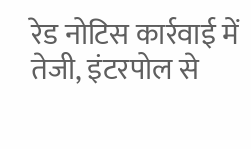रेड नोटिस कार्रवाई में तेजी, इंटरपोल से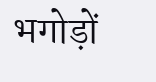भगोड़ों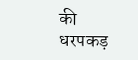की धरपकड़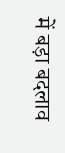में बड़ा बदलाव